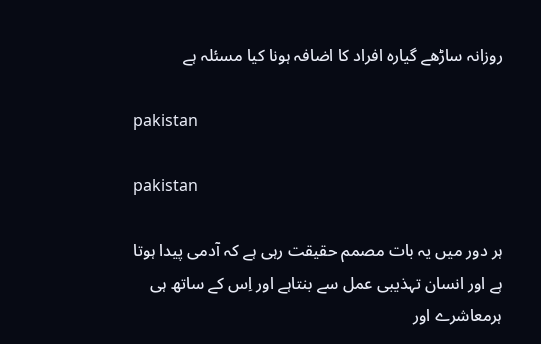روزانہ ساڑھے گیارہ افراد کا اضافہ ہونا کیا مسئلہ ہے

pakistan

pakistan

ہر دور میں یہ بات مصمم حقیقت رہی ہے کہ آدمی پیدا ہوتا ہے اور انسان تہذیبی عمل سے بنتاہے اور اِس کے ساتھ ہی ہرمعاشرے اور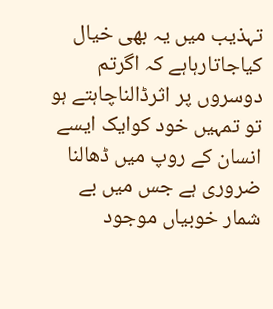تہذیب میں یہ بھی خیال کیاجاتارہاہے کہ اگرتم دوسروں پر اثرڈالناچاہتے ہو تو تمہیں خود کوایک ایسے انسان کے روپ میں ڈھالنا ضروری ہے جس میں بے شمار خوبیاں موجود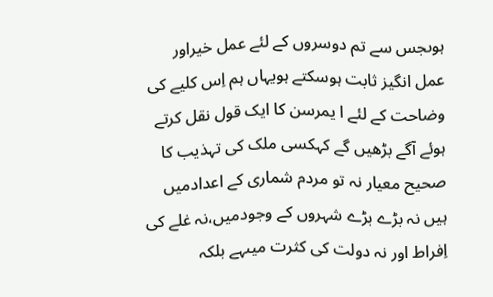ہوںجس سے تم دوسروں کے لئے عمل خیراور عمل انگیز ثابت ہوسکتے ہویہاں ہم اِس کلیے کی وضاحت کے لئے ا یمرسن کا ایک قول نقل کرتے ہوئے آگے بڑھیں گے کہکسی ملک کی تہذیب کا صحیح معیار نہ تو مردم شماری کے اعدادمیں ہیں نہ بڑے بڑے شہروں کے وجودمیں،نہ غلے کی اِفراط اور نہ دولت کی کثرت میںہے بلکہ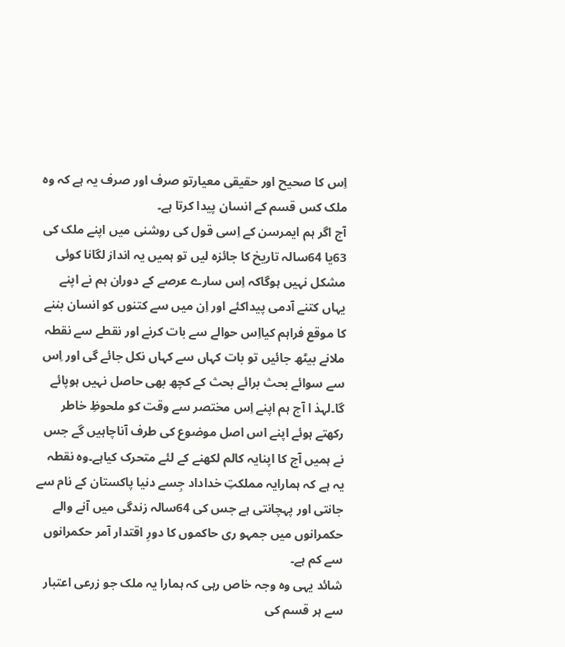اِس کا صحیح اور حقیقی معیارتو صرف اور صرف یہ ہے کہ وہ ملک کس قسم کے انسان پیدا کرتا ہے۔
آج اگر ہم ایمرسن کے اِسی قول کی روشنی میں اپنے ملک کی 63یا 64سالہ تاریخ کا جائزہ لیں تو ہمیں یہ انداز لگانا کوئی مشکل نہیں ہوگاکہ اِس سارے عرصے کے دوران ہم نے اپنے یہاں کتنے آدمی پیداکئے اور اِن میں سے کتنوں کو انسان بننے کا موقع فراہم کیااِس حوالے سے بات کرنے اور نقطے سے نقطہ ملانے بیٹھ جائیں تو بات کہاں سے کہاں نکل جائے گی اور اِس سے سوائے بحث برائے بحث کے کچھ بھی حاصل نہیں ہوپائے گا۔لہذ ا آج ہم اپنے اِس مختصر سے وقت کو ملحوظِ خاطر رکھتے ہوئے اپنے اس اصل موضوع کی طرف آناچاہیں گے جس نے ہمیں آج کا اپنایہ کالم لکھنے کے لئے متحرک کیاہے۔وہ نقطہ یہ ہے کہ ہمارایہ مملکتِ خداداد جِسے دنیا پاکستان کے نام سے جانتی اور پہچانتی ہے جس کی 64سالہ زندگی میں آنے والے حکمرانوں میں جمہو ری حاکموں کا دورِ اقتدار آمر حکمرانوں سے کم ہے۔
شائد یہی وہ وجہ خاص رہی کہ ہمارا یہ ملک جو زرعی اعتبار سے ہر قسم کی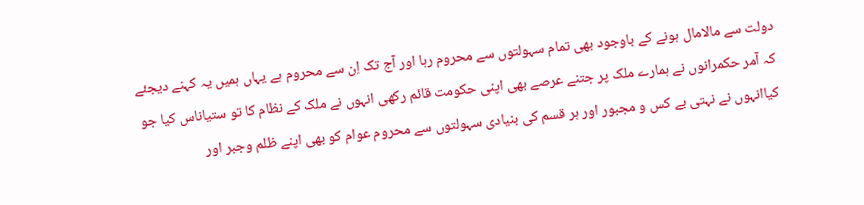دولت سے مالامال ہونے کے باوجود بھی تمام سہولتوں سے محروم رہا اور آج تک اِن سے محروم ہے یہاں ہمیں یہ کہنے دیجئے کہ آمر حکمرانوں نے ہمارے ملک پر جتنے عرصے بھی اپنی حکومت قائم رکھی انہوں نے ملک کے نظام کا تو ستیاناس کیا جو کیاانہوں نے نہتی بے کس و مجبور اور ہر قسم کی بنیادی سہولتوں سے محروم عوام کو بھی اپنے ظلم وجبر اور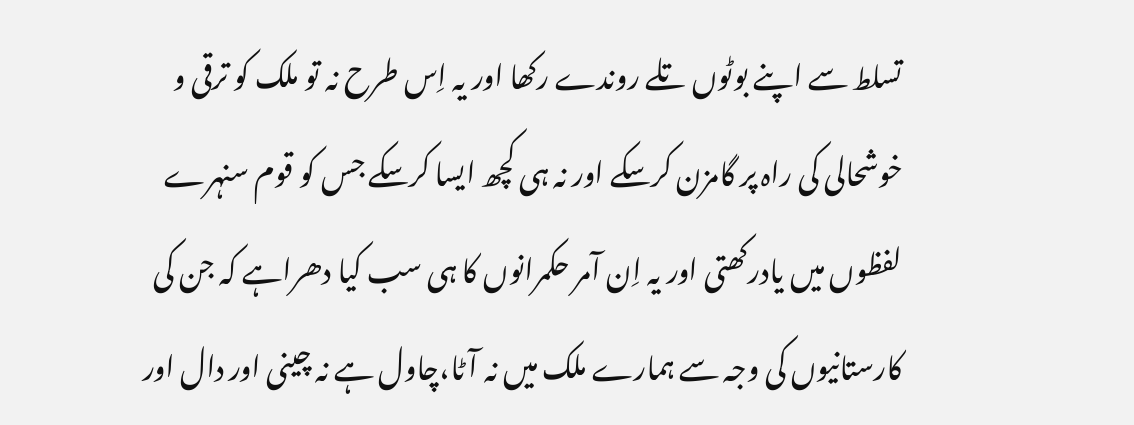تسلط سے اپنے بوٹوں تلے روندے رکھا اور یہ اِس طرح نہ تو ملک کو ترقی و خوشحالی کی راہ پر گامزن کرسکے اور نہ ہی کچھ ایسا کرسکے جس کو قوم سنہرے لفظوں میں یادرکھتی اور یہ اِن آمر حکمرانوں کا ہی سب کیا دھراہے کہ جن کی کارستانیوں کی وجہ سے ہمارے ملک میں نہ آٹا،چاول ہے نہ چینی اور دال اور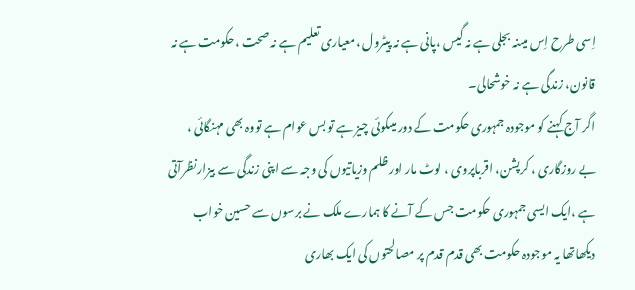اِسی طرح اِس میںنہ بجلی ہے نہ گیس ،پانی ہے نہ پیٹرول ،معیاری تعلیم ہے نہ صحت ،حکومت ہے نہ قانون، زندگی ہے نہ خوشحالی۔
اگر آج کہنے کو موجودہ جمہوری حکومت کے دور میںکوئی چیز ہے تو بس عوام ہے تووہ بھی مہنگائی ، بے روزگاری ، کرپشن، اقرباپروی ، لوٹ مار اور ظلم وزیاتیوں کی وجہ سے اپنی زندگی سے بیزارنظرآتی ہے ،ایک ایسی جمہوری حکومت جس کے آنے کا ہمارے ملک نے برسوں سے حسین خواب دیکھاتھا یہ موجودہ حکومت بھی قدم قدم پر مصالحتوں کی ایک بھاری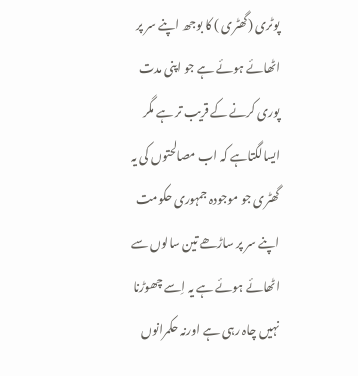پوٹری (گھٹری ) کا بوجھ اپنے سر پر اٹھائے ہوئے ہے جو اپنی مدت پوری کرنے کے قریب تر ہے مگر ایسالگتاہے کہ اب مصالحتوں کی یہ گھٹری جو موجودہ جمہوری حکومت اپنے سر پر ساڑھے تین سالوں سے اٹھائے ہوئے ہے یہ اِسے چھوڑنا نہیں چاہ رہی ہے اورنہ حکمرانوں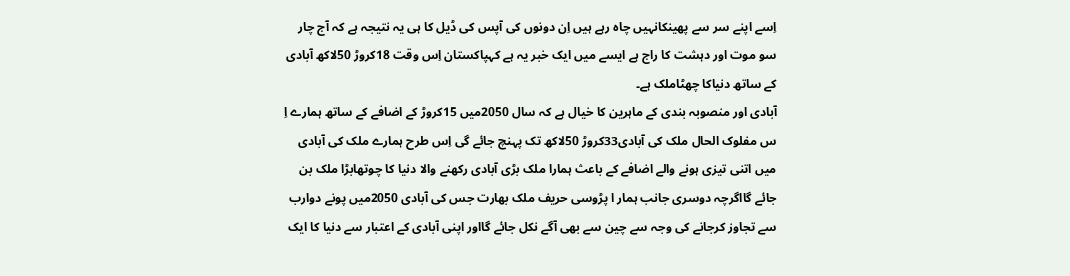اِسے اپنے سر سے پھینکانہیں چاہ رہے ہیں اِن دونوں کی آپس کی ڈیل کا ہی یہ نتیجہ ہے کہ آج چار سو موت اور دہشت کا راج ہے ایسے میں ایک خبر یہ ہے کہپاکستان اِس وقت 18کروڑ 50لاکھ آبادی کے ساتھ دنیاکا چھٹاملک ہے۔
آبادی اور منصوبہ بندی کے ماہرین کا خیال ہے کہ سال 2050میں 15کروڑ کے اضافے کے ساتھ ہمارے اِ س مفلوک الحال ملک کی آبادی33کروڑ 50لاکھ تک پہنچ جائے گی اِس طرح ہمارے ملک کی آبادی میں اتنی تیزی ہونے والے اضافے کے باعث ہمارا ملک بڑی آبادی رکھنے والا دنیا کا چوتھابڑا ملک بن جائے گااگرچہ دوسری جانب ہمار ا پڑوسی حریف ملک بھارت جس کی آبادی 2050میں پونے دوارب سے تجاوز کرجانے کی وجہ سے چین سے بھی آگے نکل جائے گااور اپنی آبادی کے اعتبار سے دنیا کا ایک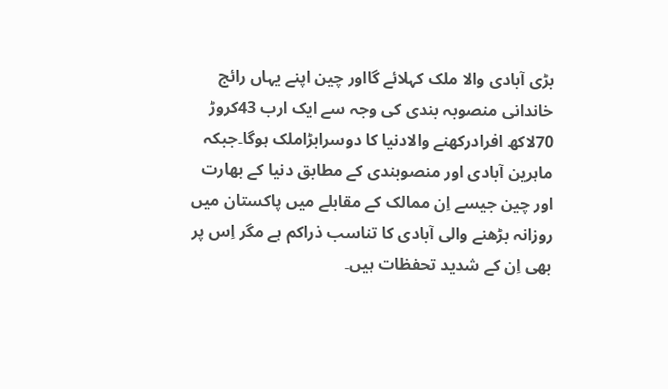بڑی آبادی والا ملک کہلائے گااور چین اپنے یہاں رائج خاندانی منصوبہ بندی کی وجہ سے ایک ارب 43کروڑ 70لاکھ افرادرکھنے والادنیا کا دوسرابڑاملک ہوگا۔جبکہ ماہرین آبادی اور منصوبندی کے مطابق دنیا کے بھارت اور چین جیسے اِن ممالک کے مقابلے میں پاکستان میں روزانہ بڑھنے والی آبادی کا تناسب ذراکم ہے مگر اِس پر بھی اِن کے شدید تحفظات ہیں۔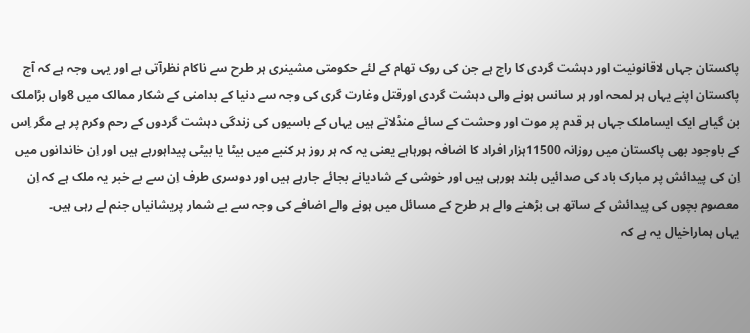پاکستان جہاں لاقانونیت اور دہشت گردی کا راج ہے جن کی روک تھام کے لئے حکومتی مشینری ہر طرح سے ناکام نظرآتی ہے اور یہی وجہ ہے کہ آج پاکستان اپنے یہاں ہر لمحہ اور ہر سانس ہونے والی دہشت گردی اورقتل وغارت گری کی وجہ سے دنیا کے بدامنی کے شکار ممالک میں 8واں بڑاملک بن گیاہے ایک ایساملک جہاں ہر قدم پر موت اور وحشت کے سائے منڈلاتے ہیں یہاں کے باسیوں کی زندگی دہشت گردوں کے رحم وکرم پر ہے مگر اِس کے باوجود بھی پاکستان میں روزانہ 11500ہزار افراد کا اضافہ ہورہاہے یعنی یہ کہ ہر روز ہر کنبے میں بیٹا یا بیٹی پیداہورہے ہیں اور اِن خاندانوں میں اِن کی پیدائش پر مبارک باد کی صدائیں بلند ہورہی ہیں اور خوشی کے شادیانے بجائے جارہے ہیں اور دوسری طرف اِن سے بے خبر یہ ملک ہے کہ اِن معصوم بچوں کی پیدائش کے ساتھ ہی بڑھنے والے ہر طرح کے مسائل میں ہونے والے اضافے کی وجہ سے بے شمار پریشانیاں جنم لے رہی ہیں۔
یہاں ہماراخیال یہ ہے کہ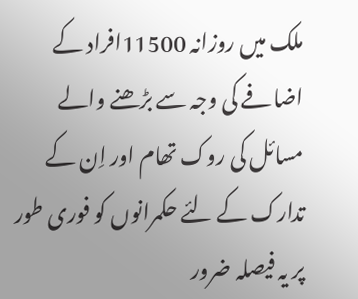ملک میں روزانہ 11500افراد کے اضافے کی وجہ سے بڑھنے والے مسائل کی روک تھام اور اِن کے تدارک کے لئے حکمرانوں کو فوری طور پر یہ فیصلہ ضرور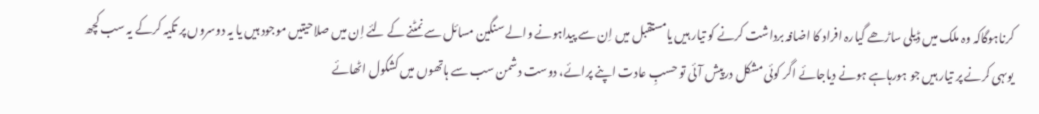کرناہوگاکہ وہ ملک میں ڈیلی ساڑھے گیارہ افراد کا اضافہ برداشت کرنے کو تیار ہیں یامستقبل میں اِن سے پیداہونے والے سنگین مسائل سے نمٹنے کے لئے اِن میں صلاحیتیں موجود ہیں یا یہ دوسروں پر تکیہ کرکے یہ سب کچھ یوںہی کرنے پر تیار ہیں جو ہورہاہے ہونے دیاجائے اگر کوئی مشکل درپیش آئی تو حسبِ عادت اپنے پرائے، دوست دشمن سب سے ہاتھوں میں کشکول اٹھائے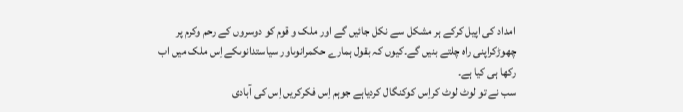امداد کی اپیل کرکے ہر مشکل سے نکل جائیں گے اور ملک و قوم کو دوسروں کے رحم وکرم پر چھوڑکراپنی راہ چلتے بنیں گے۔کیوں کہ بقول ہمارے حکمرانوںاور سیاستدانوںکے اِس ملک میں اب رکھا ہی کیا ہے۔
سب نے تو لوٹ لوٹ کراِس کوکنگال کردیاہے جوہم اِس فکرکریں اِس کی آبادی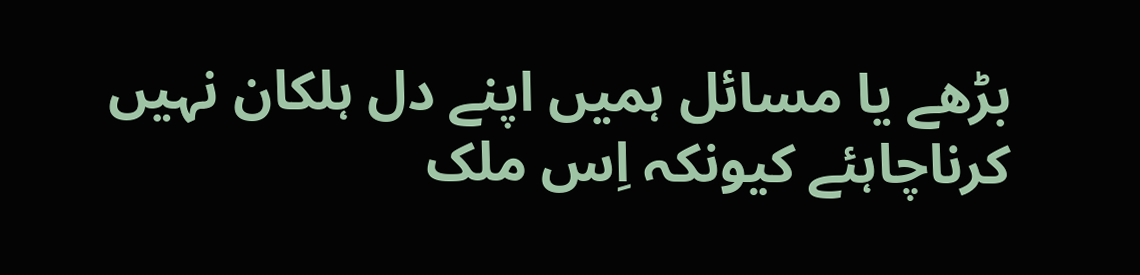بڑھے یا مسائل ہمیں اپنے دل ہلکان نہیں کرناچاہئے کیونکہ اِس ملک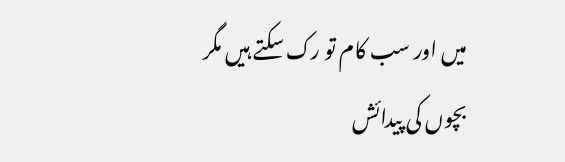میں اور سب کام تو رک سکتے ہیں مگر بچوں کی پیدائش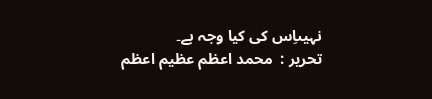نہیںاِس کی کیا وجہ ہے۔
تحریر :  محمد اعظم عظیم اعظم